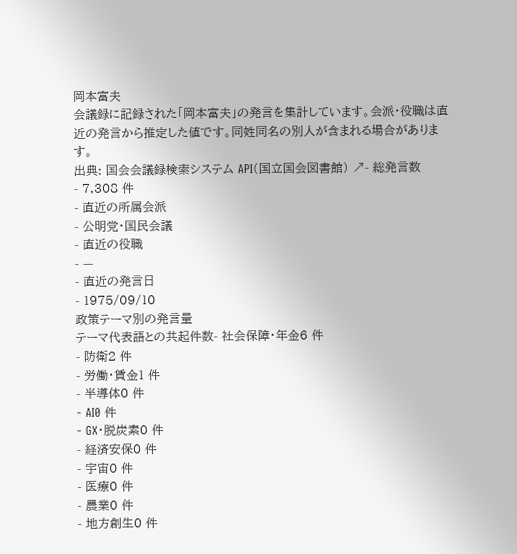岡本富夫
会議録に記録された「岡本富夫」の発言を集計しています。会派・役職は直近の発言から推定した値です。同姓同名の別人が含まれる場合があります。
出典: 国会会議録検索システム API(国立国会図書館) ↗- 総発言数
- 7,308 件
- 直近の所属会派
- 公明党・国民会議
- 直近の役職
- —
- 直近の発言日
- 1975/09/10
政策テーマ別の発言量
テーマ代表語との共起件数- 社会保障・年金6 件
- 防衛2 件
- 労働・賃金1 件
- 半導体0 件
- AI0 件
- GX・脱炭素0 件
- 経済安保0 件
- 宇宙0 件
- 医療0 件
- 農業0 件
- 地方創生0 件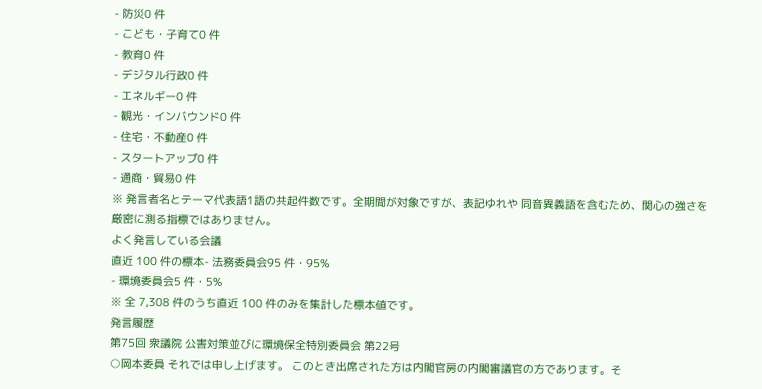- 防災0 件
- こども・子育て0 件
- 教育0 件
- デジタル行政0 件
- エネルギー0 件
- 観光・インバウンド0 件
- 住宅・不動産0 件
- スタートアップ0 件
- 通商・貿易0 件
※ 発言者名とテーマ代表語1語の共起件数です。全期間が対象ですが、表記ゆれや 同音異義語を含むため、関心の強さを厳密に測る指標ではありません。
よく発言している会議
直近 100 件の標本- 法務委員会95 件・95%
- 環境委員会5 件・5%
※ 全 7,308 件のうち直近 100 件のみを集計した標本値です。
発言履歴
第75回 衆議院 公害対策並びに環境保全特別委員会 第22号
○岡本委員 それでは申し上げます。 このとき出席された方は内閣官房の内閣審議官の方であります。そ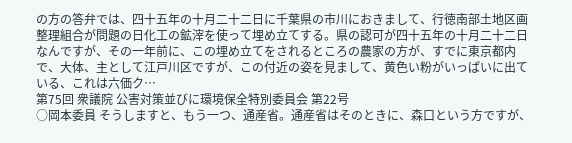の方の答弁では、四十五年の十月二十二日に千葉県の市川におきまして、行徳南部土地区画整理組合が問題の日化工の鉱滓を使って埋め立てする。県の認可が四十五年の十月二十二日なんですが、その一年前に、この埋め立てをされるところの農家の方が、すでに東京都内で、大体、主として江戸川区ですが、この付近の姿を見まして、黄色い粉がいっぱいに出ている、これは六価ク…
第75回 衆議院 公害対策並びに環境保全特別委員会 第22号
○岡本委員 そうしますと、もう一つ、通産省。通産省はそのときに、森口という方ですが、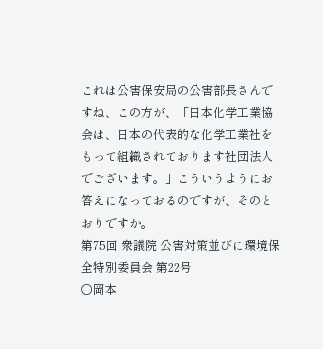これは公害保安局の公害部長さんですね、この方が、「日本化学工業協会は、日本の代表的な化学工業社をもって組織されております社団法人でございます。」こういうようにお答えになっておるのですが、そのとおりですか。
第75回 衆議院 公害対策並びに環境保全特別委員会 第22号
○岡本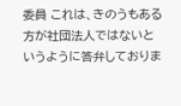委員 これは、きのうもある方が社団法人ではないというように答弁しておりま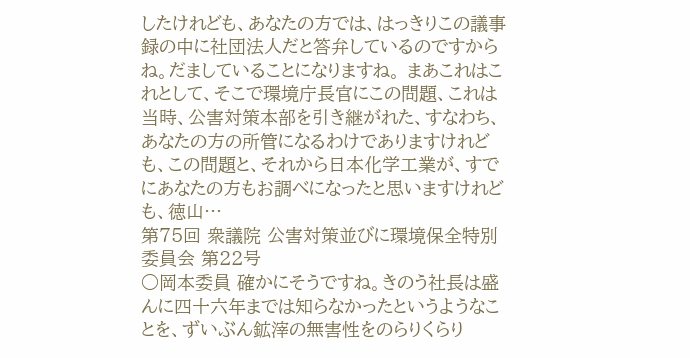したけれども、あなたの方では、はっきりこの議事録の中に社団法人だと答弁しているのですからね。だましていることになりますね。 まあこれはこれとして、そこで環境庁長官にこの問題、これは当時、公害対策本部を引き継がれた、すなわち、あなたの方の所管になるわけでありますけれども、この問題と、それから日本化学工業が、すでにあなたの方もお調べになったと思いますけれども、徳山…
第75回 衆議院 公害対策並びに環境保全特別委員会 第22号
○岡本委員 確かにそうですね。きのう社長は盛んに四十六年までは知らなかったというようなことを、ずいぶん鉱滓の無害性をのらりくらり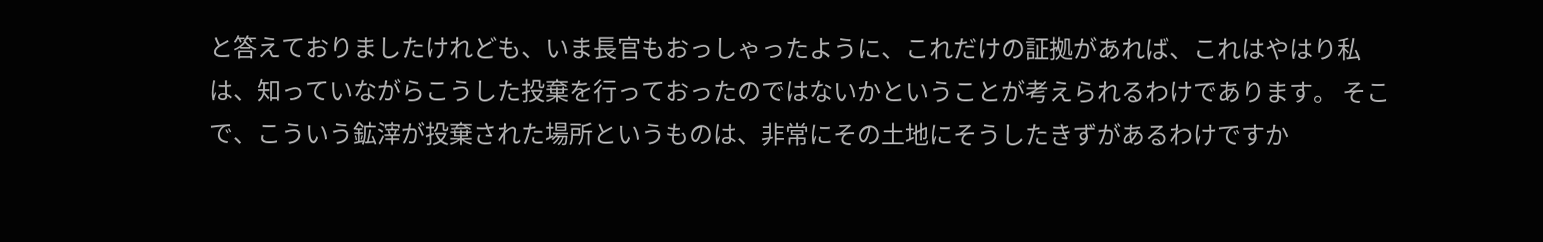と答えておりましたけれども、いま長官もおっしゃったように、これだけの証拠があれば、これはやはり私は、知っていながらこうした投棄を行っておったのではないかということが考えられるわけであります。 そこで、こういう鉱滓が投棄された場所というものは、非常にその土地にそうしたきずがあるわけですか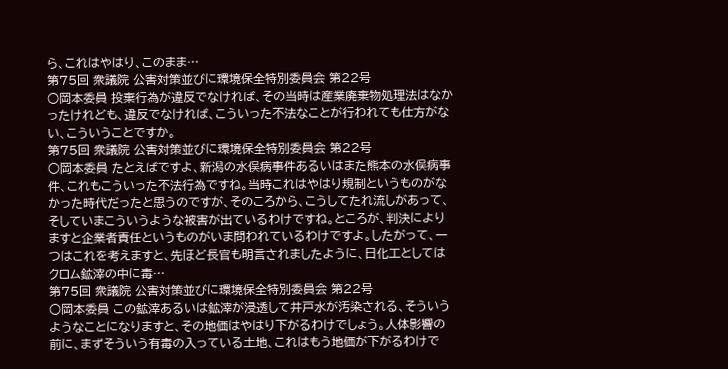ら、これはやはり、このまま…
第75回 衆議院 公害対策並びに環境保全特別委員会 第22号
○岡本委員 投棄行為が違反でなければ、その当時は産業廃棄物処理法はなかったけれども、違反でなければ、こういった不法なことが行われても仕方がない、こういうことですか。
第75回 衆議院 公害対策並びに環境保全特別委員会 第22号
○岡本委員 たとえばですよ、新潟の水俣病事件あるいはまた熊本の水俣病事件、これもこういった不法行為ですね。当時これはやはり規制というものがなかった時代だったと思うのですが、そのころから、こうしてたれ流しがあって、そしていまこういうような被害が出ているわけですね。ところが、判決によりますと企業者責任というものがいま問われているわけですよ。したがって、一つはこれを考えますと、先ほど長官も明言されましたように、日化工としてはクロム鉱滓の中に毒…
第75回 衆議院 公害対策並びに環境保全特別委員会 第22号
○岡本委員 この鉱滓あるいは鉱滓が浸透して井戸水が汚染される、そういうようなことになりますと、その地価はやはり下がるわけでしょう。人体影響の前に、まずそういう有毒の入っている土地、これはもう地価が下がるわけで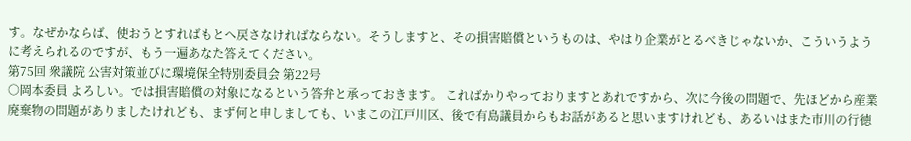す。なぜかならば、使おうとすればもとへ戻さなければならない。そうしますと、その損害賠償というものは、やはり企業がとるべきじゃないか、こういうように考えられるのですが、もう一遍あなた答えてください。
第75回 衆議院 公害対策並びに環境保全特別委員会 第22号
○岡本委員 よろしい。では損害賠償の対象になるという答弁と承っておきます。 こればかりやっておりますとあれですから、次に今後の問題で、先ほどから産業廃棄物の問題がありましたけれども、まず何と申しましても、いまこの江戸川区、後で有島議員からもお話があると思いますけれども、あるいはまた市川の行徳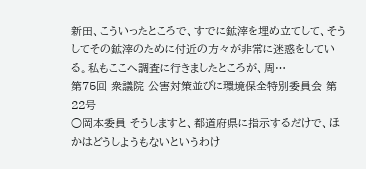新田、こういったところで、すでに鉱滓を埋め立てして、そうしてその鉱滓のために付近の方々が非常に迷惑をしている。私もここへ調査に行きましたところが、周…
第75回 衆議院 公害対策並びに環境保全特別委員会 第22号
○岡本委員 そうしますと、都道府県に指示するだけで、ほかはどうしようもないというわけ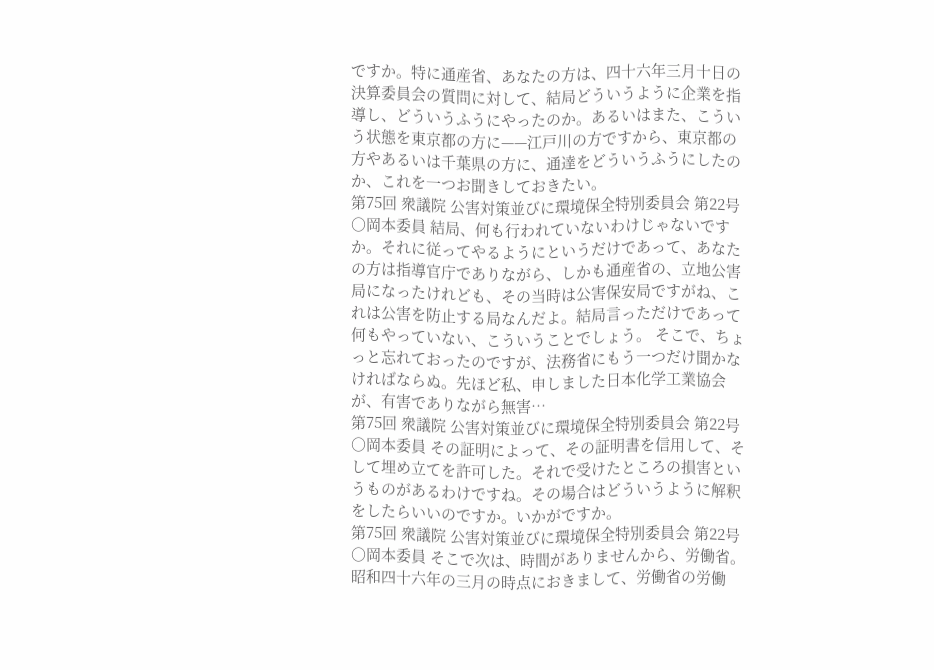ですか。特に通産省、あなたの方は、四十六年三月十日の決算委員会の質問に対して、結局どういうように企業を指導し、どういうふうにやったのか。あるいはまた、こういう状態を東京都の方に——江戸川の方ですから、東京都の方やあるいは千葉県の方に、通達をどういうふうにしたのか、これを一つお聞きしておきたい。
第75回 衆議院 公害対策並びに環境保全特別委員会 第22号
○岡本委員 結局、何も行われていないわけじゃないですか。それに従ってやるようにというだけであって、あなたの方は指導官庁でありながら、しかも通産省の、立地公害局になったけれども、その当時は公害保安局ですがね、これは公害を防止する局なんだよ。結局言っただけであって何もやっていない、こういうことでしょう。 そこで、ちょっと忘れておったのですが、法務省にもう一つだけ聞かなければならぬ。先ほど私、申しました日本化学工業協会が、有害でありながら無害…
第75回 衆議院 公害対策並びに環境保全特別委員会 第22号
○岡本委員 その証明によって、その証明書を信用して、そして埋め立てを許可した。それで受けたところの損害というものがあるわけですね。その場合はどういうように解釈をしたらいいのですか。いかがですか。
第75回 衆議院 公害対策並びに環境保全特別委員会 第22号
○岡本委員 そこで次は、時間がありませんから、労働省。 昭和四十六年の三月の時点におきまして、労働省の労働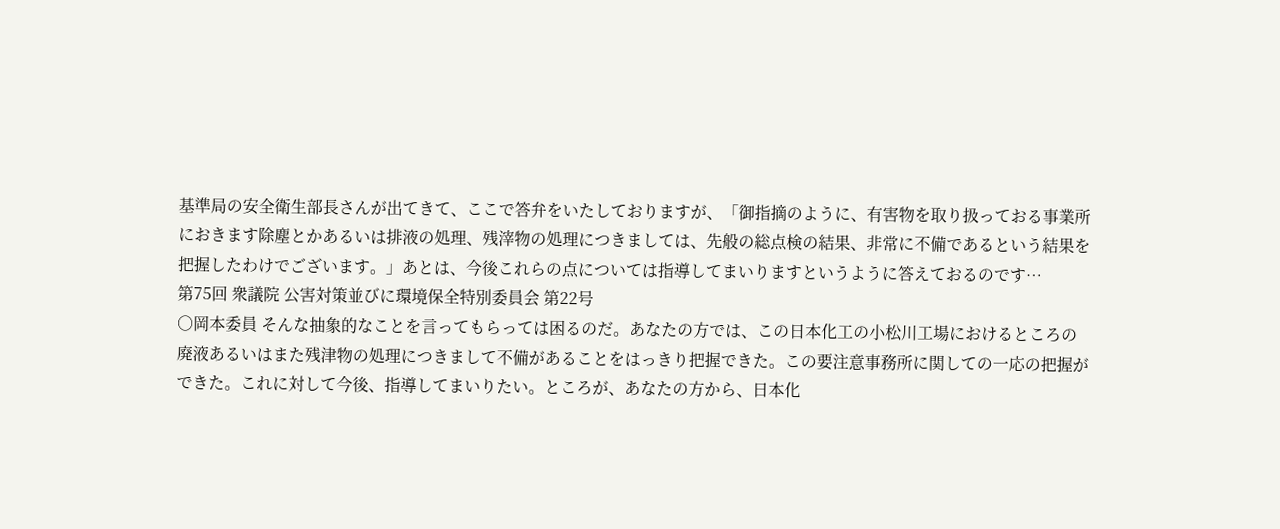基準局の安全衛生部長さんが出てきて、ここで答弁をいたしておりますが、「御指摘のように、有害物を取り扱っておる事業所におきます除塵とかあるいは排液の処理、残滓物の処理につきましては、先般の総点検の結果、非常に不備であるという結果を把握したわけでございます。」あとは、今後これらの点については指導してまいりますというように答えておるのです…
第75回 衆議院 公害対策並びに環境保全特別委員会 第22号
○岡本委員 そんな抽象的なことを言ってもらっては困るのだ。あなたの方では、この日本化工の小松川工場におけるところの廃液あるいはまた残津物の処理につきまして不備があることをはっきり把握できた。この要注意事務所に関しての一応の把握ができた。これに対して今後、指導してまいりたい。ところが、あなたの方から、日本化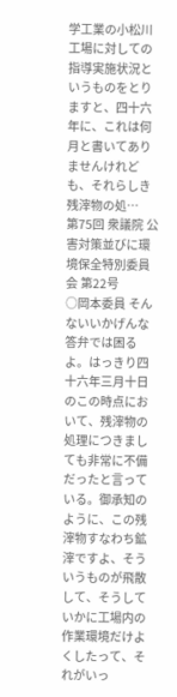学工業の小松川工場に対しての指導実施状況というものをとりますと、四十六年に、これは何月と書いてありませんけれども、それらしき残滓物の処…
第75回 衆議院 公害対策並びに環境保全特別委員会 第22号
○岡本委員 そんないいかげんな答弁では困るよ。はっきり四十六年三月十日のこの時点において、残滓物の処理につきましても非常に不備だったと言っている。御承知のように、この残滓物すなわち鉱滓ですよ、そういうものが飛散して、そうしていかに工場内の作業環境だけよくしたって、それがいっ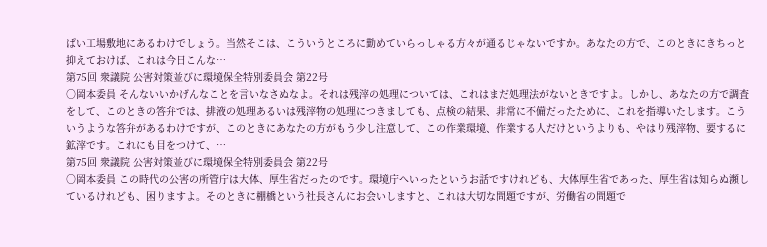ぱい工場敷地にあるわけでしょう。当然そこは、こういうところに勤めていらっしゃる方々が通るじゃないですか。あなたの方で、このときにきちっと抑えておけば、これは今日こんな…
第75回 衆議院 公害対策並びに環境保全特別委員会 第22号
○岡本委員 そんないいかげんなことを言いなさぬなよ。それは残滓の処理については、これはまだ処理法がないときですよ。しかし、あなたの方で調査をして、このときの答弁では、排液の処理あるいは残滓物の処理につきましても、点検の結果、非常に不備だったために、これを指導いたします。こういうような答弁があるわけですが、このときにあなたの方がもう少し注意して、この作業環境、作業する人だけというよりも、やはり残滓物、要するに鉱滓です。これにも目をつけて、…
第75回 衆議院 公害対策並びに環境保全特別委員会 第22号
○岡本委員 この時代の公害の所管庁は大体、厚生省だったのです。環境庁へいったというお話ですけれども、大体厚生省であった、厚生省は知らぬ瀕しているけれども、困りますよ。そのときに棚橋という社長さんにお会いしますと、これは大切な問題ですが、労働省の問題で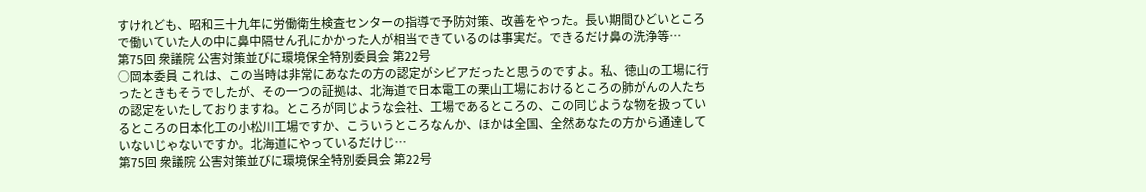すけれども、昭和三十九年に労働衛生検査センターの指導で予防対策、改善をやった。長い期間ひどいところで働いていた人の中に鼻中隔せん孔にかかった人が相当できているのは事実だ。できるだけ鼻の洗浄等…
第75回 衆議院 公害対策並びに環境保全特別委員会 第22号
○岡本委員 これは、この当時は非常にあなたの方の認定がシビアだったと思うのですよ。私、徳山の工場に行ったときもそうでしたが、その一つの証拠は、北海道で日本電工の栗山工場におけるところの肺がんの人たちの認定をいたしておりますね。ところが同じような会社、工場であるところの、この同じような物を扱っているところの日本化工の小松川工場ですか、こういうところなんか、ほかは全国、全然あなたの方から通達していないじゃないですか。北海道にやっているだけじ…
第75回 衆議院 公害対策並びに環境保全特別委員会 第22号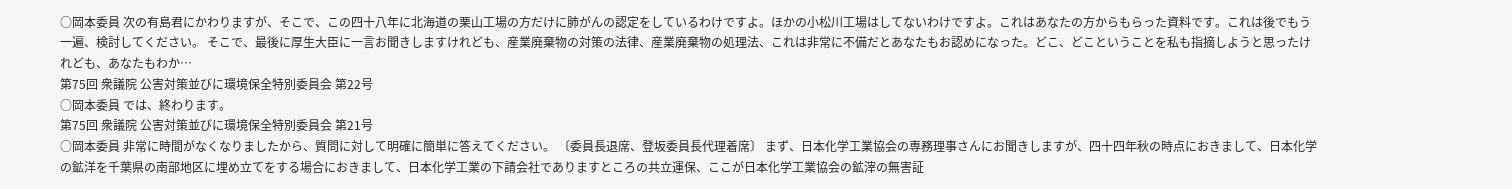○岡本委員 次の有島君にかわりますが、そこで、この四十八年に北海道の栗山工場の方だけに肺がんの認定をしているわけですよ。ほかの小松川工場はしてないわけですよ。これはあなたの方からもらった資料です。これは後でもう一遍、検討してください。 そこで、最後に厚生大臣に一言お聞きしますけれども、産業廃棄物の対策の法律、産業廃棄物の処理法、これは非常に不備だとあなたもお認めになった。どこ、どこということを私も指摘しようと思ったけれども、あなたもわか…
第75回 衆議院 公害対策並びに環境保全特別委員会 第22号
○岡本委員 では、終わります。
第75回 衆議院 公害対策並びに環境保全特別委員会 第21号
○岡本委員 非常に時間がなくなりましたから、質問に対して明確に簡単に答えてください。 〔委員長退席、登坂委員長代理着席〕 まず、日本化学工業協会の専務理事さんにお聞きしますが、四十四年秋の時点におきまして、日本化学の鉱洋を千葉県の南部地区に埋め立てをする場合におきまして、日本化学工業の下請会社でありますところの共立運保、ここが日本化学工業協会の鉱滓の無害証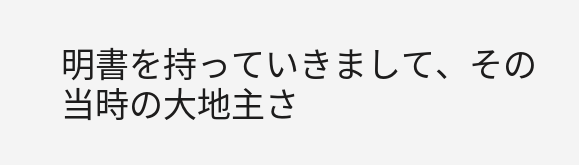明書を持っていきまして、その当時の大地主さ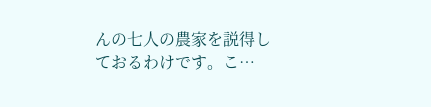んの七人の農家を説得しておるわけです。こ…